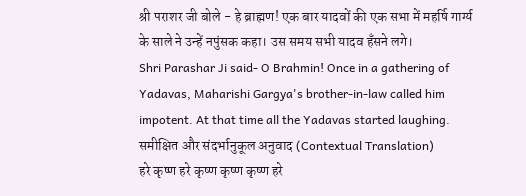श्री पराशर जी बोले - हे ब्राह्मण! एक बार यादवों की एक सभा में महर्षि गार्ग्य के साले ने उन्हें नपुंसक कहा। उस समय सभी यादव हँसने लगे।
Shri Parashar Ji said- O Brahmin! Once in a gathering of Yadavas, Maharishi Gargya's brother-in-law called him impotent. At that time all the Yadavas started laughing.
समीक्षित और संदर्भानुकूल अनुवाद (Contextual Translation)
हरे कृष्ण हरे कृष्ण कृष्ण कृष्ण हरे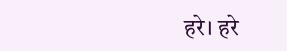हरे। हरे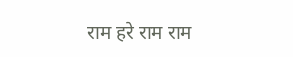राम हरे राम राम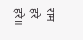राम हरे हरे॥